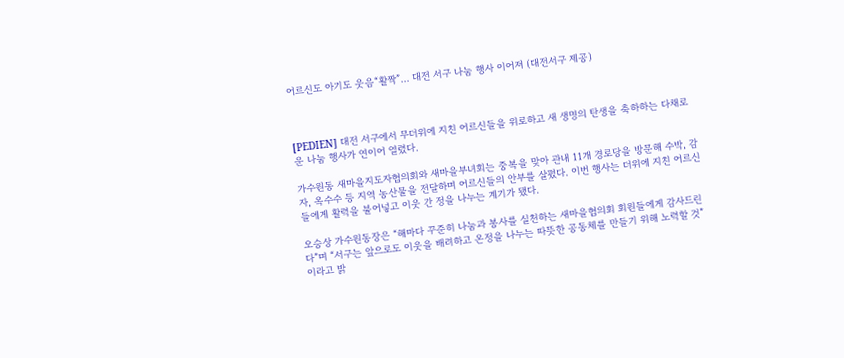어르신도 아기도 웃음“활짝”… 대전 서구 나눔 행사 이어져 (대전서구 제공)



[PEDIEN] 대전 서구에서 무더위에 지친 어르신들을 위로하고 새 생명의 탄생을 축하하는 다채로운 나눔 행사가 연이어 열렸다.

가수원동 새마을지도자협의회와 새마을부녀회는 중복을 맞아 관내 11개 경로당을 방문해 수박, 감자, 옥수수 등 지역 농산물을 전달하며 어르신들의 안부를 살폈다. 이번 행사는 더위에 지친 어르신들에게 활력을 불어넣고 이웃 간 정을 나누는 계기가 됐다.

오승상 가수원동장은 “해마다 꾸준히 나눔과 봉사를 실천하는 새마을협의회 회원들에게 감사드린다”며 “서구는 앞으로도 이웃을 배려하고 온정을 나누는 따뜻한 공동체를 만들기 위해 노력할 것”이라고 밝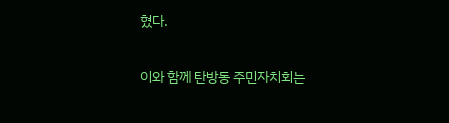혔다.

이와 함께 탄방동 주민자치회는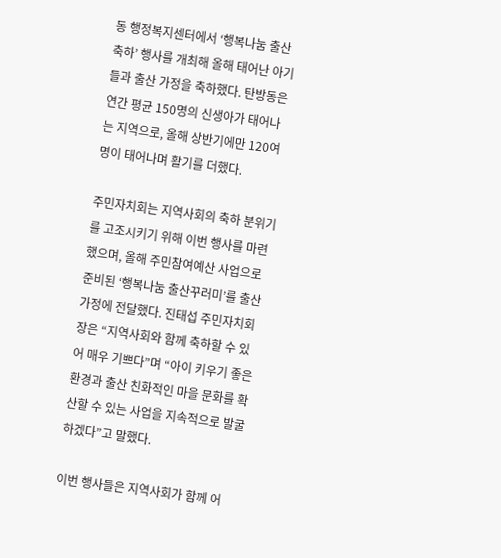동 행정복지센터에서 ‘행복나눔 출산 축하’ 행사를 개최해 올해 태어난 아기들과 출산 가정을 축하했다. 탄방동은 연간 평균 150명의 신생아가 태어나는 지역으로, 올해 상반기에만 120여 명이 태어나며 활기를 더했다.

주민자치회는 지역사회의 축하 분위기를 고조시키기 위해 이번 행사를 마련했으며, 올해 주민참여예산 사업으로 준비된 ‘행복나눔 출산꾸러미’를 출산 가정에 전달했다. 진태섭 주민자치회장은 “지역사회와 함께 축하할 수 있어 매우 기쁘다”며 “아이 키우기 좋은 환경과 출산 친화적인 마을 문화를 확산할 수 있는 사업을 지속적으로 발굴하겠다”고 말했다.

이번 행사들은 지역사회가 함께 어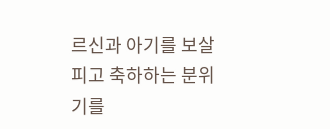르신과 아기를 보살피고 축하하는 분위기를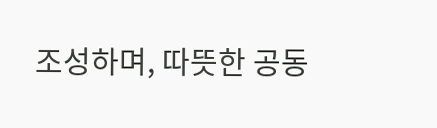조성하며, 따뜻한 공동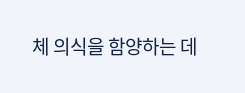체 의식을 함양하는 데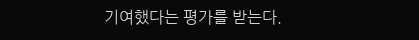기여했다는 평가를 받는다.